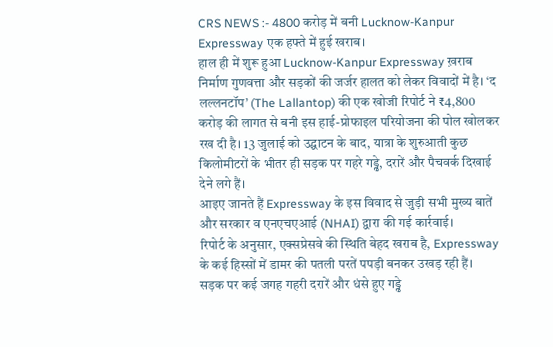CRS NEWS :- 4800 करोड़ में बनी Lucknow-Kanpur Expressway एक हफ्ते में हुई खराब।
हाल ही में शुरू हुआ Lucknow-Kanpur Expressway ख़राब निर्माण गुणवत्ता और सड़कों की जर्जर हालत को लेकर विवादों में है। ‘द लल्लनटॉप’ (The Lallantop) की एक खोजी रिपोर्ट ने ₹4,800 करोड़ की लागत से बनी इस हाई-प्रोफाइल परियोजना की पोल खोलकर रख दी है। 13 जुलाई को उद्घाटन के बाद, यात्रा के शुरुआती कुछ किलोमीटरों के भीतर ही सड़क पर गहरे गड्ढे, दरारें और पैचवर्क दिखाई देने लगे हैं।
आइए जानते हैं Expressway के इस विवाद से जुड़ी सभी मुख्य बातें और सरकार व एनएचएआई (NHAI) द्वारा की गई कार्रवाई।
रिपोर्ट के अनुसार, एक्सप्रेसवे की स्थिति बेहद खराब है, Expressway के कई हिस्सों में डामर की पतली परतें पपड़ी बनकर उखड़ रही हैं।
सड़क पर कई जगह गहरी दरारें और धंसे हुए गड्ढे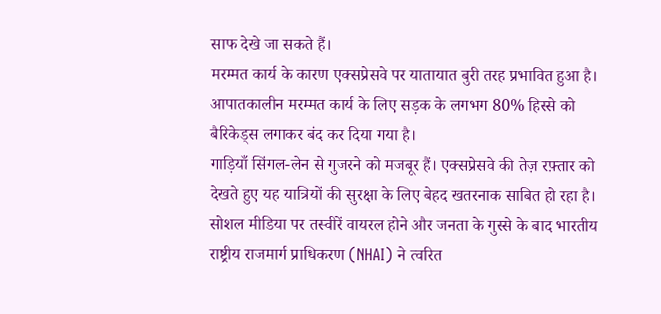साफ देखे जा सकते हैं।
मरम्मत कार्य के कारण एक्सप्रेसवे पर यातायात बुरी तरह प्रभावित हुआ है।
आपातकालीन मरम्मत कार्य के लिए सड़क के लगभग 80% हिस्से को बैरिकेड्स लगाकर बंद कर दिया गया है।
गाड़ियाँ सिंगल-लेन से गुजरने को मजबूर हैं। एक्सप्रेसवे की तेज़ रफ़्तार को देखते हुए यह यात्रियों की सुरक्षा के लिए बेहद खतरनाक साबित हो रहा है।
सोशल मीडिया पर तस्वीरें वायरल होने और जनता के गुस्से के बाद भारतीय राष्ट्रीय राजमार्ग प्राधिकरण (NHAI) ने त्वरित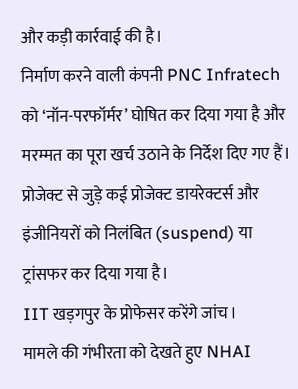और कड़ी कार्रवाई की है।
निर्माण करने वाली कंपनी PNC Infratech को ‘नॉन-परफॉर्मर’ घोषित कर दिया गया है और मरम्मत का पूरा खर्च उठाने के निर्देश दिए गए हैं।
प्रोजेक्ट से जुड़े कई प्रोजेक्ट डायरेक्टर्स और इंजीनियरों को निलंबित (suspend) या ट्रांसफर कर दिया गया है।
IIT खड़गपुर के प्रोफेसर करेंगे जांच।
मामले की गंभीरता को देखते हुए NHAI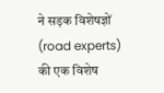ने सड़क विशेषज्ञों (road experts) की एक विशेष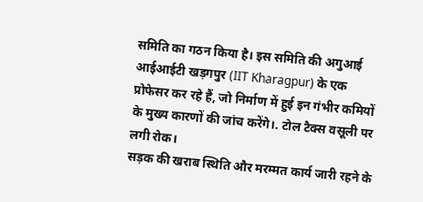समिति का गठन किया है। इस समिति की अगुआई आईआईटी खड़गपुर (IIT Kharagpur) के एक प्रोफेसर कर रहे हैं, जो निर्माण में हुई इन गंभीर कमियों के मुख्य कारणों की जांच करेंगे।. टोल टैक्स वसूली पर लगी रोक।
सड़क की खराब स्थिति और मरम्मत कार्य जारी रहने के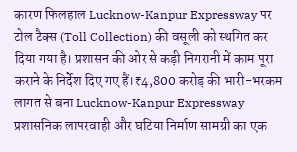कारण फिलहाल Lucknow-Kanpur Expressway पर टोल टैक्स (Toll Collection) की वसूली को स्थगित कर दिया गया है। प्रशासन की ओर से कड़ी निगरानी में काम पूरा कराने के निर्देश दिए गए हैं।₹4,800 करोड़ की भारी-भरकम लागत से बना Lucknow-Kanpur Expressway प्रशासनिक लापरवाही और घटिया निर्माण सामग्री का एक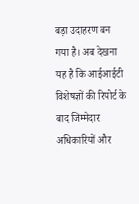बड़ा उदाहरण बन गया है। अब देखना यह है कि आईआईटी विशेषज्ञों की रिपोर्ट के बाद जिम्मेदार अधिकारियों और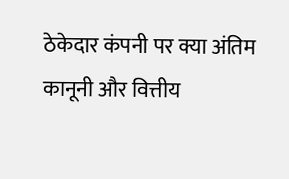ठेकेदार कंपनी पर क्या अंतिम कानूनी और वित्तीय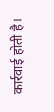कार्रवाई होती है।